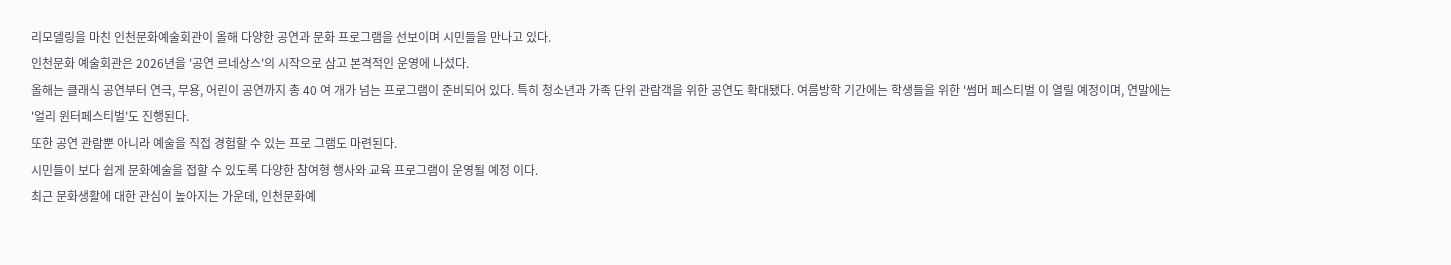리모델링을 마친 인천문화예술회관이 올해 다양한 공연과 문화 프로그램을 선보이며 시민들을 만나고 있다.
인천문화 예술회관은 2026년을 '공연 르네상스'의 시작으로 삼고 본격적인 운영에 나섰다.
올해는 클래식 공연부터 연극, 무용, 어린이 공연까지 총 40 여 개가 넘는 프로그램이 준비되어 있다. 특히 청소년과 가족 단위 관람객을 위한 공연도 확대됐다. 여름방학 기간에는 학생들을 위한 '썸머 페스티벌 이 열릴 예정이며, 연말에는
'얼리 윈터페스티벌'도 진행된다.
또한 공연 관람뿐 아니라 예술을 직접 경험할 수 있는 프로 그램도 마련된다.
시민들이 보다 쉽게 문화예술을 접할 수 있도록 다양한 참여형 행사와 교육 프로그램이 운영될 예정 이다.
최근 문화생활에 대한 관심이 높아지는 가운데, 인천문화예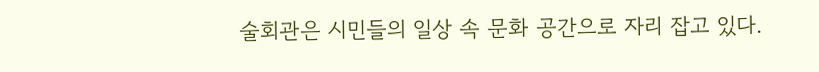술회관은 시민들의 일상 속 문화 공간으로 자리 잡고 있다.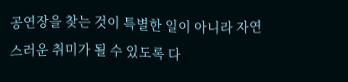공연장을 찾는 것이 특별한 일이 아니라 자연스러운 취미가 될 수 있도록 다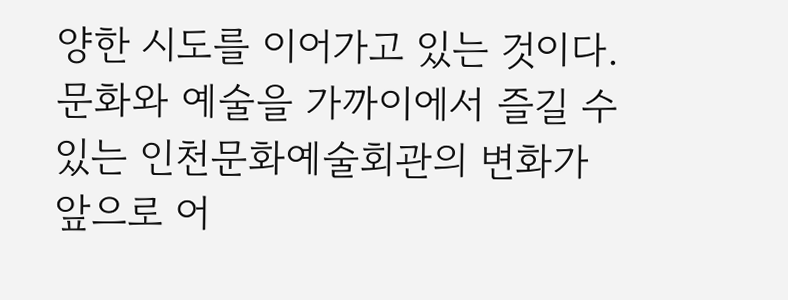양한 시도를 이어가고 있는 것이다.
문화와 예술을 가까이에서 즐길 수 있는 인천문화예술회관의 변화가 앞으로 어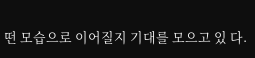떤 모습으로 이어질지 기대를 모으고 있 다.